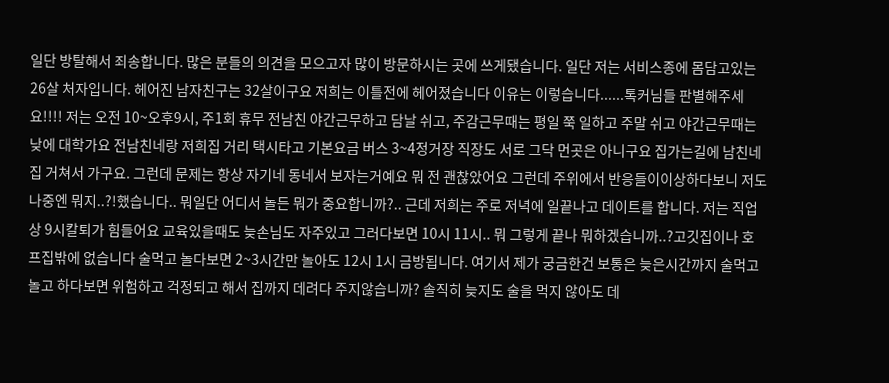일단 방탈해서 죄송합니다. 많은 분들의 의견을 모으고자 많이 방문하시는 곳에 쓰게됐습니다. 일단 저는 서비스종에 몸담고있는 26살 처자입니다. 헤어진 남자친구는 32살이구요 저희는 이틀전에 헤어졌습니다 이유는 이렇습니다......톡커님들 판별해주세요!!!! 저는 오전 10~오후9시, 주1회 휴무 전남친 야간근무하고 담날 쉬고, 주감근무때는 평일 쭉 일하고 주말 쉬고 야간근무때는 낮에 대학가요 전남친네랑 저희집 거리 택시타고 기본요금 버스 3~4정거장 직장도 서로 그닥 먼곳은 아니구요 집가는길에 남친네집 거쳐서 가구요. 그런데 문제는 항상 자기네 동네서 보자는거예요 뭐 전 괜찮았어요 그런데 주위에서 반응들이이상하다보니 저도 나중엔 뭐지..?!했습니다.. 뭐일단 어디서 놀든 뭐가 중요합니까?.. 근데 저희는 주로 저녁에 일끝나고 데이트를 합니다. 저는 직업상 9시칼퇴가 힘들어요 교육있을때도 늦손님도 자주있고 그러다보면 10시 11시.. 뭐 그렇게 끝나 뭐하겠습니까..?고깃집이나 호프집밖에 없습니다 술먹고 놀다보면 2~3시간만 놀아도 12시 1시 금방됩니다. 여기서 제가 궁금한건 보통은 늦은시간까지 술먹고 놀고 하다보면 위험하고 걱정되고 해서 집까지 데려다 주지않습니까? 솔직히 늦지도 술을 먹지 않아도 데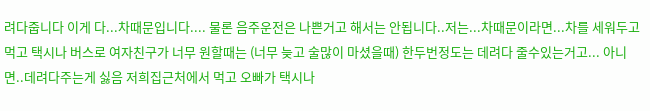려다줍니다 이게 다...차때문입니다.... 물론 음주운전은 나쁜거고 해서는 안됩니다..저는...차때문이라면...차를 세워두고 먹고 택시나 버스로 여자친구가 너무 원할때는 (너무 늦고 술많이 마셨을때) 한두번정도는 데려다 줄수있는거고... 아니면..데려다주는게 싫음 저희집근처에서 먹고 오빠가 택시나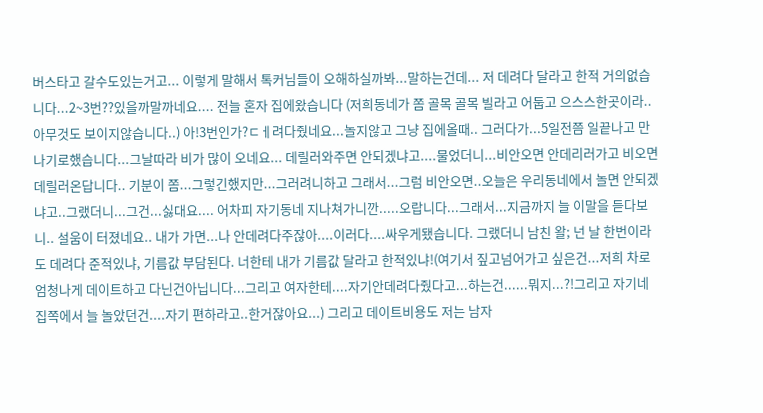버스타고 갈수도있는거고... 이렇게 말해서 톡커님들이 오해하실까봐...말하는건데... 저 데려다 달라고 한적 거의없습니다...2~3번??있을까말까네요.... 전늘 혼자 집에왔습니다 (저희동네가 쫌 골목 골목 빌라고 어둡고 으스스한곳이라..아무것도 보이지않습니다..) 아!3번인가?ㄷㅔ려다줬네요...놀지않고 그냥 집에올때.. 그러다가...5일전쯤 일끝나고 만나기로했습니다...그날따라 비가 많이 오네요... 데릴러와주면 안되겠냐고....물었더니...비안오면 안데리러가고 비오면 데릴러온답니다.. 기분이 쫌...그렇긴했지만...그러려니하고 그래서...그럼 비안오면..오늘은 우리동네에서 놀면 안되겠냐고..그랬더니...그건...싫대요.... 어차피 자기동네 지나쳐가니깐.....오랍니다...그래서...지금까지 늘 이말을 듣다보니.. 설움이 터졌네요.. 내가 가면...나 안데려다주잖아....이러다....싸우게됐습니다. 그랬더니 남친 왈; 넌 날 한번이라도 데려다 준적있냐, 기름값 부담된다. 너한테 내가 기름값 달라고 한적있냐!(여기서 짚고넘어가고 싶은건...저희 차로 엄청나게 데이트하고 다닌건아닙니다...그리고 여자한테....자기안데려다줬다고...하는건......뭐지...?!그리고 자기네 집쪽에서 늘 놀았던건....자기 편하라고..한거잖아요...) 그리고 데이트비용도 저는 남자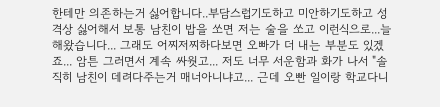한테만 의존하는거 싫어합니다..부담스럽기도하고 미안하기도하고 성격상 싫어해서 보통 남친이 밥을 쏘면 저는 술을 쏘고 이런식으로...늘해왔습니다... 그래도 어찌저찌하다보면 오빠가 더 내는 부분도 있겠죠... 암튼 그러면서 계속 싸웟고... 저도 너무 서운함과 화가 나서 "솔직히 남친이 데려다주는거 매너아니냐고... 근데 오빤 일이랑 학교다니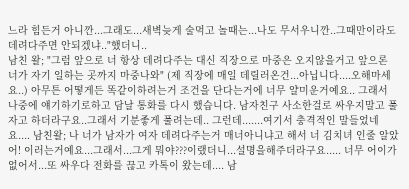느라 힘든거 아니깐...그래도...새벽늦게 술먹고 놀때는...나도 무서우니깐..그때만이라도 데려다주면 안되겠냐.."했더니..
남친 왈; "그럼 앞으로 너 항상 데려다주는 대신 직장으로 마중은 오지않을거고 앞으론 너가 자기 일하는 곳까지 마중나와" (제 직장에 매일 데릴러온건...아닙니다....오해마세요..) 아무튼 어떻게든 똑같이하려는거 조건을 단다는거에 너무 얄미운거예요.. 그래서 나중에 얘기하기로하고 담날 통화를 다시 했습니다. 남자친구 사소한걸로 싸우지말고 풀자고 하더라구요..그래서 기분좋게 풀려는데.. 그런데.......여기서 충격적인 말들었네요.... 남친왈; 나 너가 남자가 여자 데려다주는거 매너아니냐고 해서 너 김치녀 인줄 알았어! 이러는거예요...그래서...그게 뭐야???이랬더니...설명을해주더라구요..... 너무 어이가 없어서...또 싸우다 전화를 끊고 카톡이 왔는데.... 남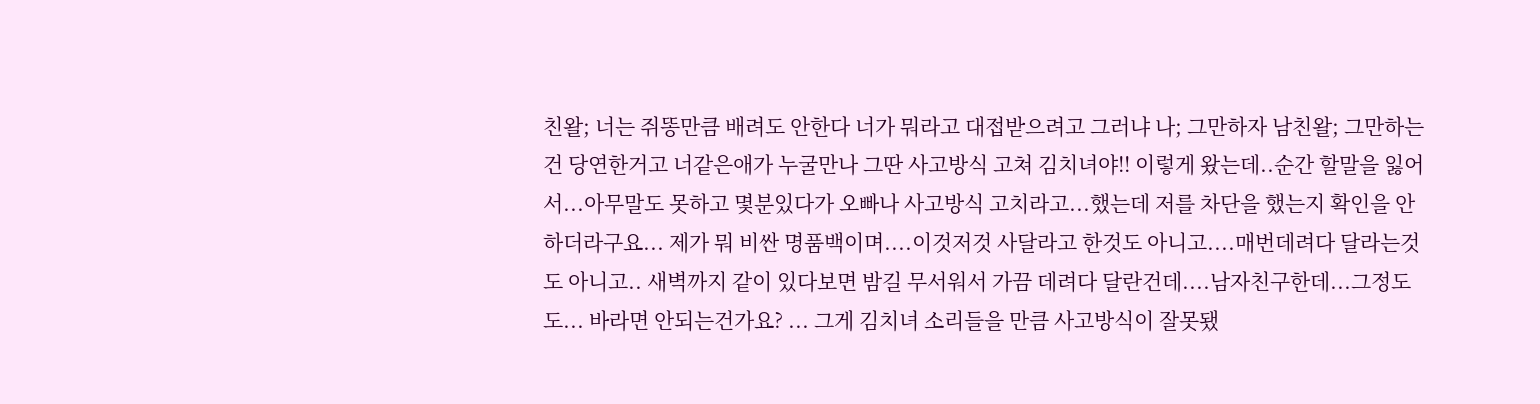친왈; 너는 쥐똥만큼 배려도 안한다 너가 뭐라고 대접받으려고 그러냐 나; 그만하자 남친왈; 그만하는건 당연한거고 너같은애가 누굴만나 그딴 사고방식 고쳐 김치녀야!! 이렇게 왔는데..순간 할말을 잃어서...아무말도 못하고 몇분있다가 오빠나 사고방식 고치라고...했는데 저를 차단을 했는지 확인을 안하더라구요... 제가 뭐 비싼 명품백이며....이것저것 사달라고 한것도 아니고....매번데려다 달라는것도 아니고.. 새벽까지 같이 있다보면 밤길 무서워서 가끔 데려다 달란건데....남자친구한데...그정도도... 바라면 안되는건가요? ... 그게 김치녀 소리들을 만큼 사고방식이 잘못됐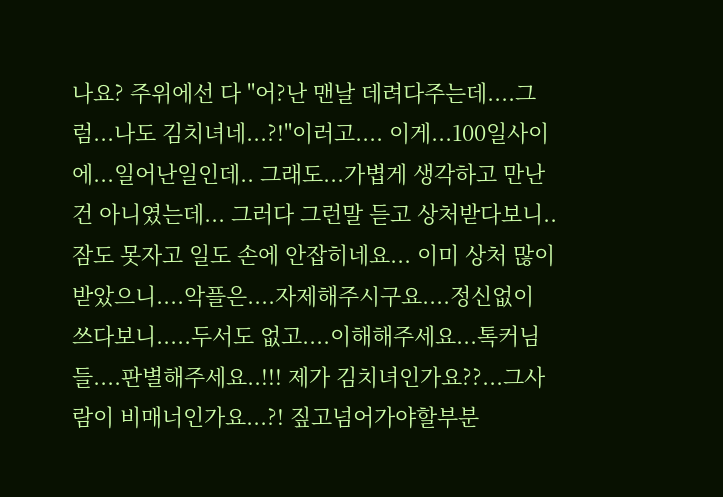나요? 주위에선 다 "어?난 맨날 데려다주는데....그럼...나도 김치녀네...?!"이러고.... 이게...100일사이에...일어난일인데.. 그래도...가볍게 생각하고 만난건 아니였는데... 그러다 그런말 듣고 상처받다보니.. 잠도 못자고 일도 손에 안잡히네요... 이미 상처 많이 받았으니....악플은....자제해주시구요....정신없이 쓰다보니.....두서도 없고....이해해주세요...톡커님들....판별해주세요..!!! 제가 김치녀인가요??...그사람이 비매너인가요...?! 짚고넘어가야할부분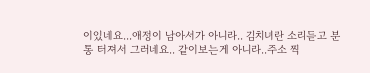이있네요...애정이 남아서가 아니라.. 김치녀란 소리듣고 분통 터져서 그러네요.. 같이보는게 아니라..주소 찍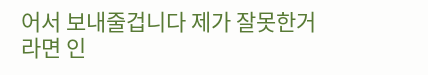어서 보내줄겁니다 제가 잘못한거라면 인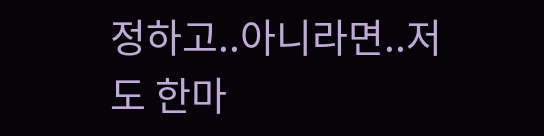정하고..아니라면..저도 한마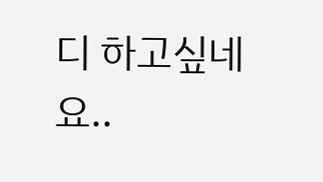디 하고싶네요..